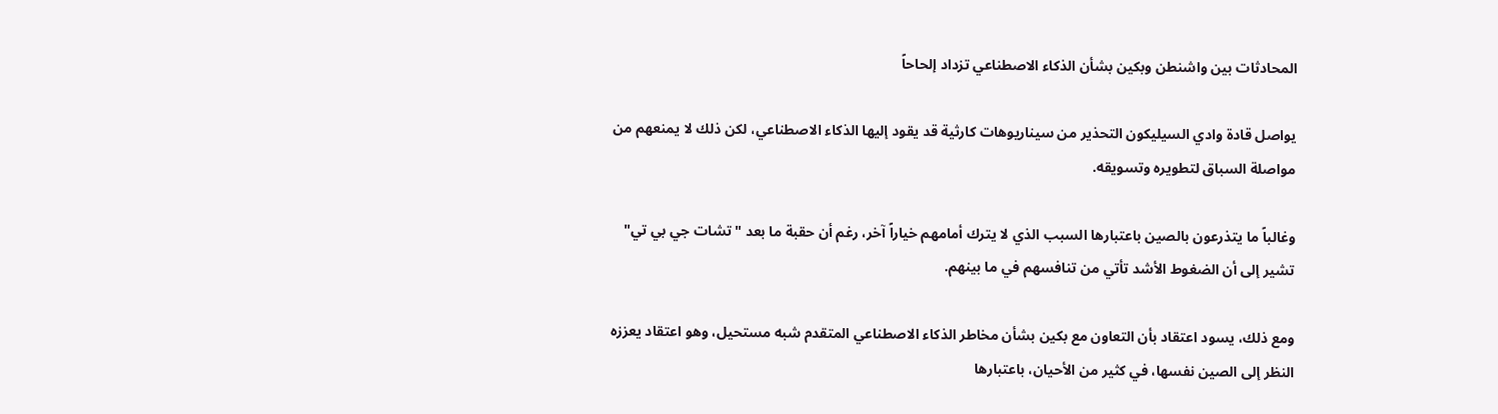المحادثات بين واشنطن وبكين بشأن الذكاء الاصطناعي تزداد إلحاحاً

يواصل قادة وادي السيليكون التحذير من سيناريوهات كارثية قد يقود إليها الذكاء الاصطناعي، لكن ذلك لا يمنعهم من مواصلة السباق لتطويره وتسويقه.

وغالباً ما يتذرعون بالصين باعتبارها السبب الذي لا يترك أمامهم خياراً آخر، رغم أن حقبة ما بعد "تشات جي بي تي" تشير إلى أن الضغوط الأشد تأتي من تنافسهم في ما بينهم.

ومع ذلك، يسود اعتقاد بأن التعاون مع بكين بشأن مخاطر الذكاء الاصطناعي المتقدم شبه مستحيل، وهو اعتقاد يعززه النظر إلى الصين نفسها، في كثير من الأحيان، باعتبارها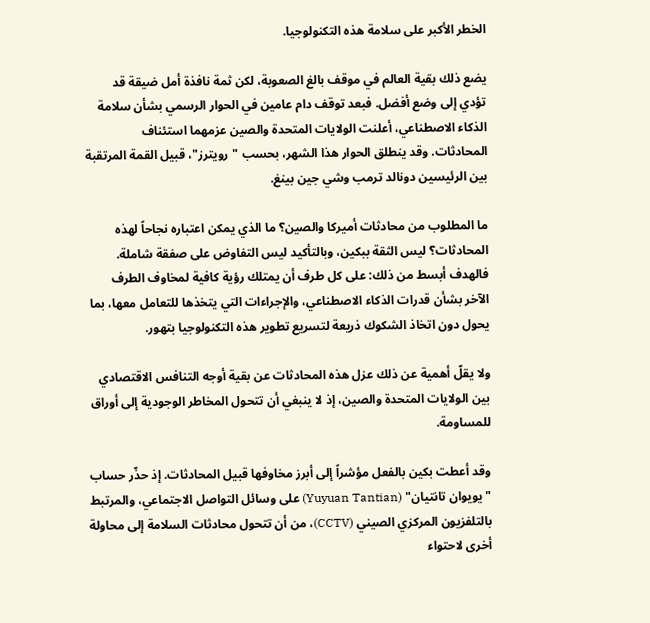الخطر الأكبر على سلامة هذه التكنولوجيا.

يضع ذلك بقية العالم في موقف بالغ الصعوبة، لكن ثمة نافذة أمل ضيقة قد تؤدي إلى وضع أفضل. فبعد توقف دام عامين في الحوار الرسمي بشأن سلامة الذكاء الاصطناعي، أعلنت الولايات المتحدة والصين عزمهما استئناف المحادثات. وقد ينطلق الحوار هذا الشهر، بحسب "رويترز"، قبيل القمة المرتقبة بين الرئيسين دونالد ترمب وشي جين بينغ.

ما المطلوب من محادثات أميركا والصين؟ ما الذي يمكن اعتباره نجاحاً لهذه المحادثات؟ ليس الثقة ببكين، وبالتأكيد ليس التفاوض على صفقة شاملة. فالهدف أبسط من ذلك: على كل طرف أن يمتلك رؤية كافية لمخاوف الطرف الآخر بشأن قدرات الذكاء الاصطناعي، والإجراءات التي يتخذها للتعامل معها، بما يحول دون اتخاذ الشكوك ذريعة لتسريع تطوير هذه التكنولوجيا بتهور.

ولا يقلّ أهمية عن ذلك عزل هذه المحادثات عن بقية أوجه التنافس الاقتصادي بين الولايات المتحدة والصين، إذ لا ينبغي أن تتحول المخاطر الوجودية إلى أوراق للمساومة.

وقد أعطت بكين بالفعل مؤشراً إلى أبرز مخاوفها قبيل المحادثات. إذ حذّر حساب "يويوان تانتيان" (Yuyuan Tantian) على وسائل التواصل الاجتماعي، والمرتبط بالتلفزيون المركزي الصيني (CCTV)، من أن تتحول محادثات السلامة إلى محاولة أخرى لاحتواء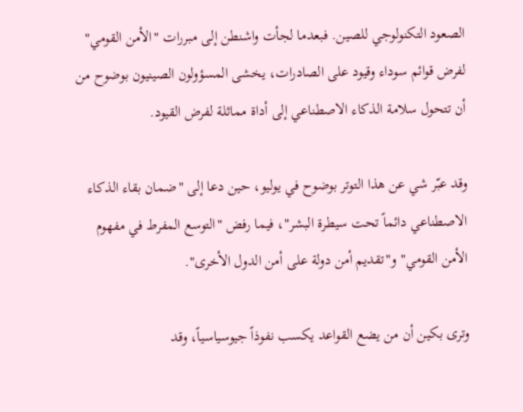الصعود التكنولوجي للصين. فبعدما لجأت واشنطن إلى مبررات "الأمن القومي" لفرض قوائم سوداء وقيود على الصادرات، يخشى المسؤولون الصينيون بوضوح من أن تتحول سلامة الذكاء الاصطناعي إلى أداة مماثلة لفرض القيود.

وقد عبّر شي عن هذا التوتر بوضوح في يوليو، حين دعا إلى "ضمان بقاء الذكاء الاصطناعي دائماً تحت سيطرة البشر"، فيما رفض "التوسع المفرط في مفهوم الأمن القومي" و"تقديم أمن دولة على أمن الدول الأخرى".

وترى بكين أن من يضع القواعد يكسب نفوذاً جيوسياسياً، وقد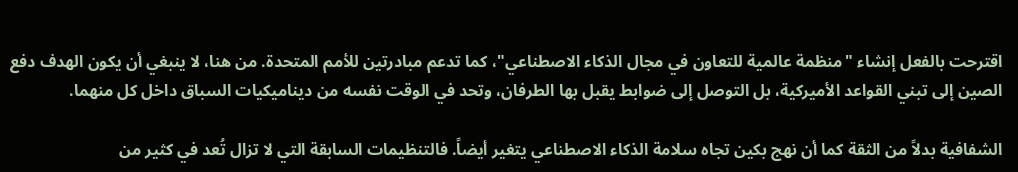اقترحت بالفعل إنشاء "منظمة عالمية للتعاون في مجال الذكاء الاصطناعي"، كما تدعم مبادرتين للأمم المتحدة. من هنا، لا ينبغي أن يكون الهدف دفع الصين إلى تبني القواعد الأميركية، بل التوصل إلى ضوابط يقبل بها الطرفان، وتحد في الوقت نفسه من ديناميكيات السباق داخل كل منهما.

الشفافية بدلاً من الثقة كما أن نهج بكين تجاه سلامة الذكاء الاصطناعي يتغير أيضاً. فالتنظيمات السابقة التي لا تزال تُعد في كثير من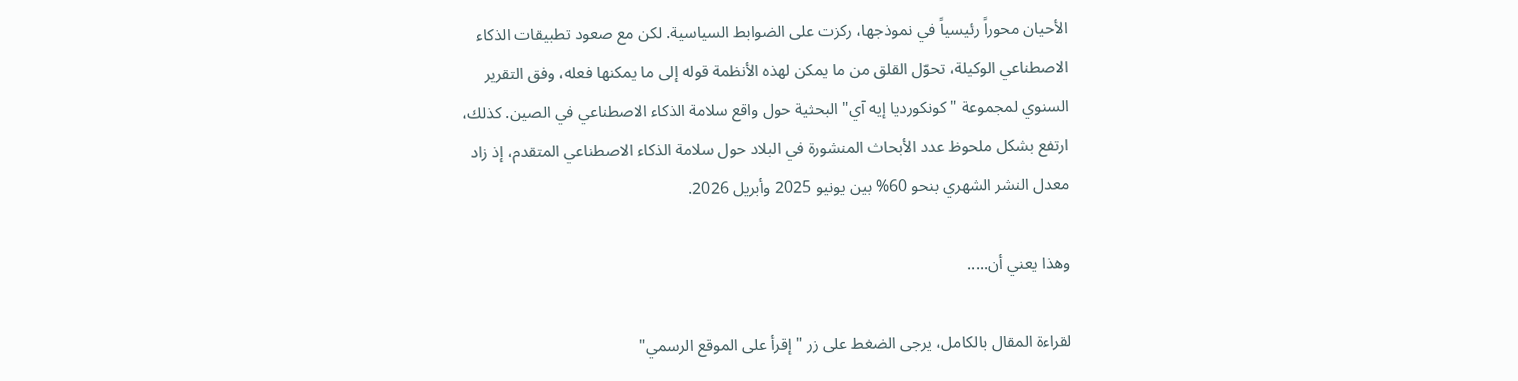الأحيان محوراً رئيسياً في نموذجها، ركزت على الضوابط السياسية. لكن مع صعود تطبيقات الذكاء الاصطناعي الوكيلة، تحوّل القلق من ما يمكن لهذه الأنظمة قوله إلى ما يمكنها فعله، وفق التقرير السنوي لمجموعة "كونكورديا إيه آي" البحثية حول واقع سلامة الذكاء الاصطناعي في الصين. كذلك، ارتفع بشكل ملحوظ عدد الأبحاث المنشورة في البلاد حول سلامة الذكاء الاصطناعي المتقدم، إذ زاد معدل النشر الشهري بنحو 60% بين يونيو 2025 وأبريل 2026.

وهذا يعني أن.....

لقراءة المقال بالكامل، يرجى الضغط على زر "إقرأ على الموقع الرسمي"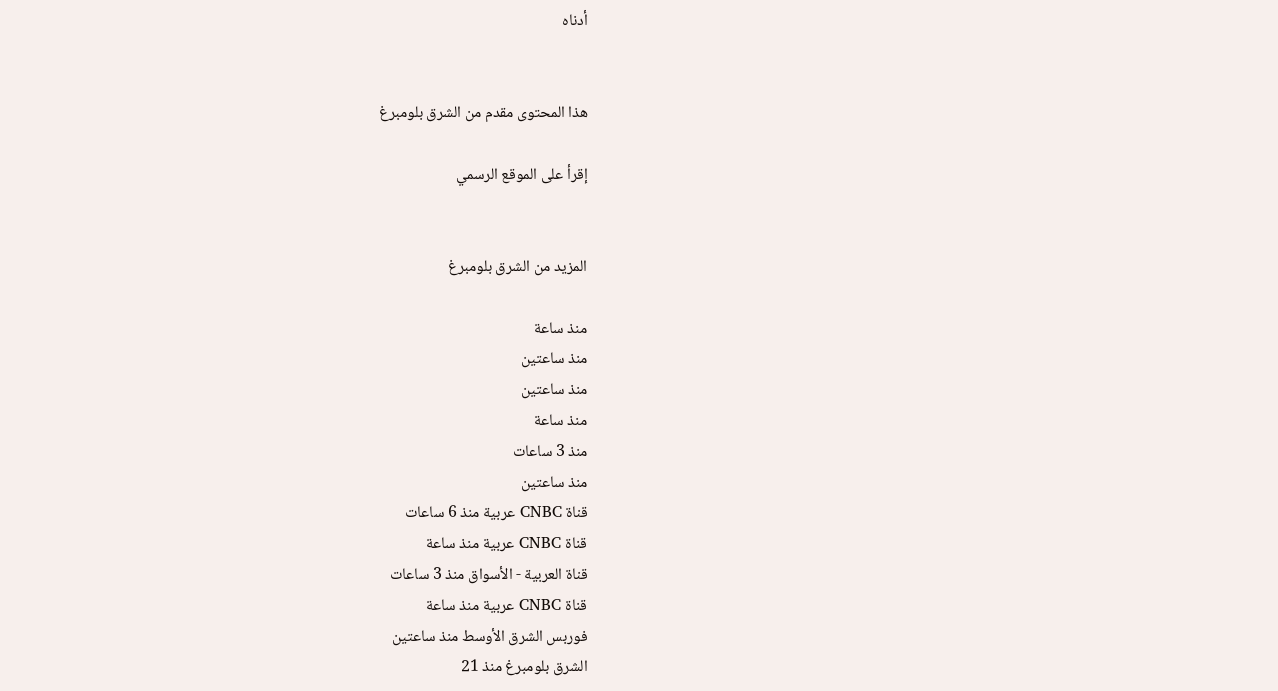أدناه


هذا المحتوى مقدم من الشرق بلومبرغ

إقرأ على الموقع الرسمي


المزيد من الشرق بلومبرغ

منذ ساعة
منذ ساعتين
منذ ساعتين
منذ ساعة
منذ 3 ساعات
منذ ساعتين
قناة CNBC عربية منذ 6 ساعات
قناة CNBC عربية منذ ساعة
قناة العربية - الأسواق منذ 3 ساعات
قناة CNBC عربية منذ ساعة
فوربس الشرق الأوسط منذ ساعتين
الشرق بلومبرغ منذ 21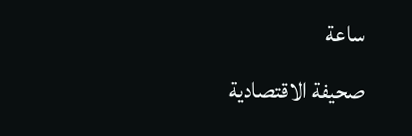ساعة
صحيفة الاقتصادية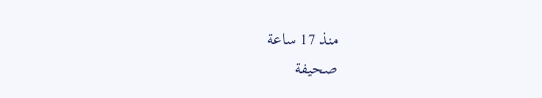منذ 17 ساعة
صحيفة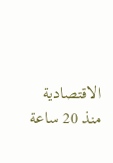الاقتصادية منذ 20 ساعة